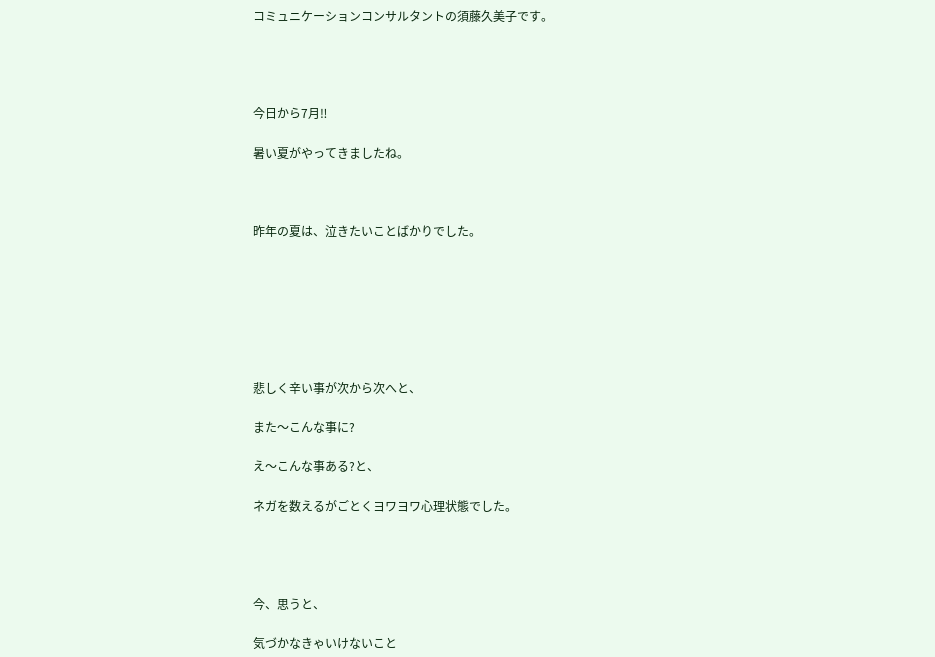コミュニケーションコンサルタントの須藤久美子です。




今日から7月‼

暑い夏がやってきましたね。



昨年の夏は、泣きたいことばかりでした。







悲しく辛い事が次から次へと、

また〜こんな事に?

え〜こんな事ある?と、

ネガを数えるがごとくヨワヨワ心理状態でした。




今、思うと、

気づかなきゃいけないこと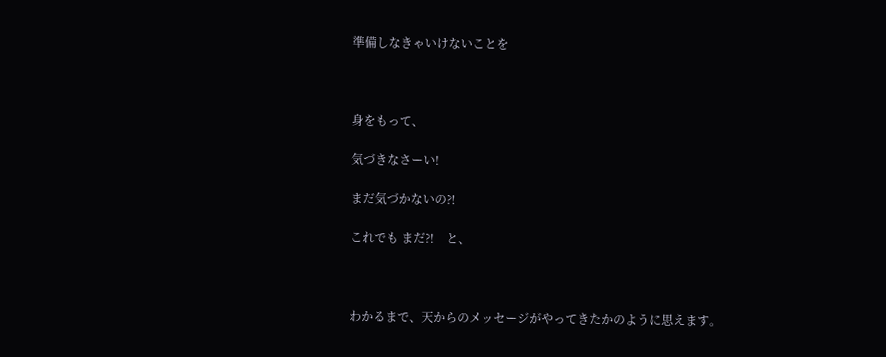準備しなきゃいけないことを



身をもって、

気づきなさーい!

まだ気づかないの⁈

これでも まだ⁈    と、



わかるまで、天からのメッセージがやってきたかのように思えます。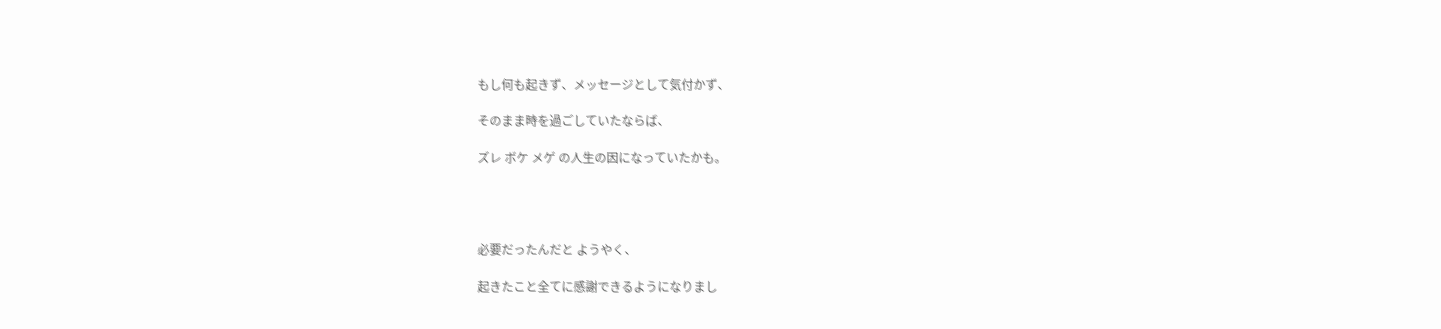もし何も起きず、メッセージとして気付かず、

そのまま時を過ごしていたならば、

ズレ ボケ メゲ の人生の因になっていたかも。




必要だったんだと ようやく、

起きたこと全てに感謝できるようになりまし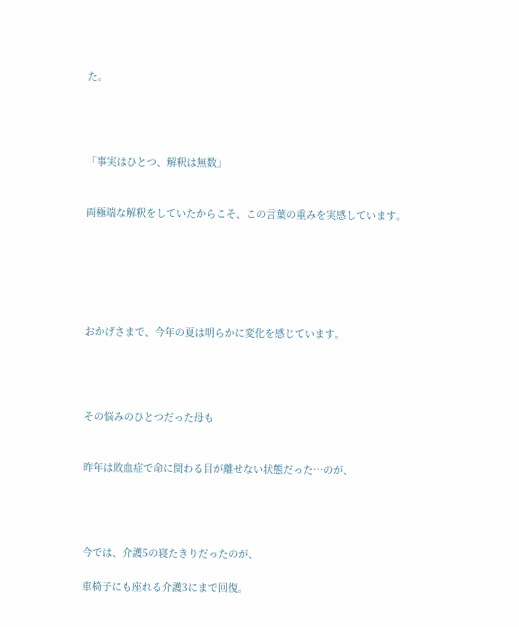た。




「事実はひとつ、解釈は無数」


両極端な解釈をしていたからこそ、この言葉の重みを実感しています。






おかげさまで、今年の夏は明らかに変化を感じています。




その悩みのひとつだった母も


昨年は敗血症で命に関わる目が離せない状態だった…のが、




今では、介護5の寝たきりだったのが、

車椅子にも座れる介護3にまで回復。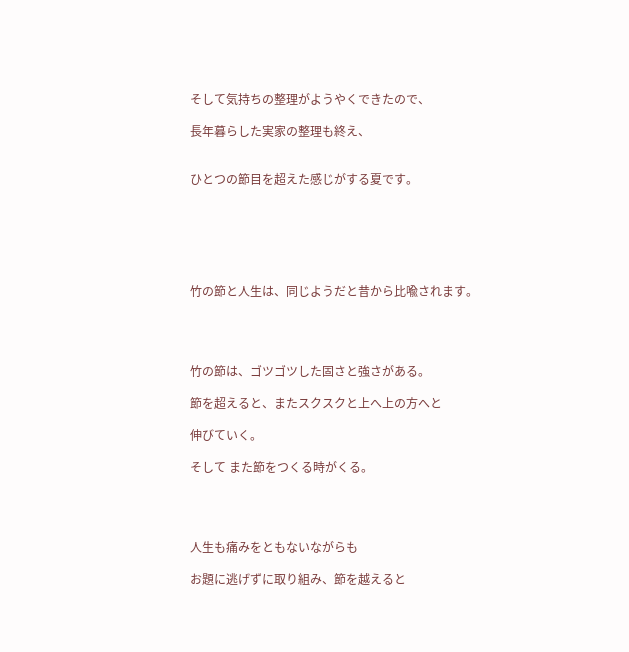そして気持ちの整理がようやくできたので、

長年暮らした実家の整理も終え、


ひとつの節目を超えた感じがする夏です。






竹の節と人生は、同じようだと昔から比喩されます。




竹の節は、ゴツゴツした固さと強さがある。

節を超えると、またスクスクと上へ上の方へと

伸びていく。

そして また節をつくる時がくる。




人生も痛みをともないながらも

お題に逃げずに取り組み、節を越えると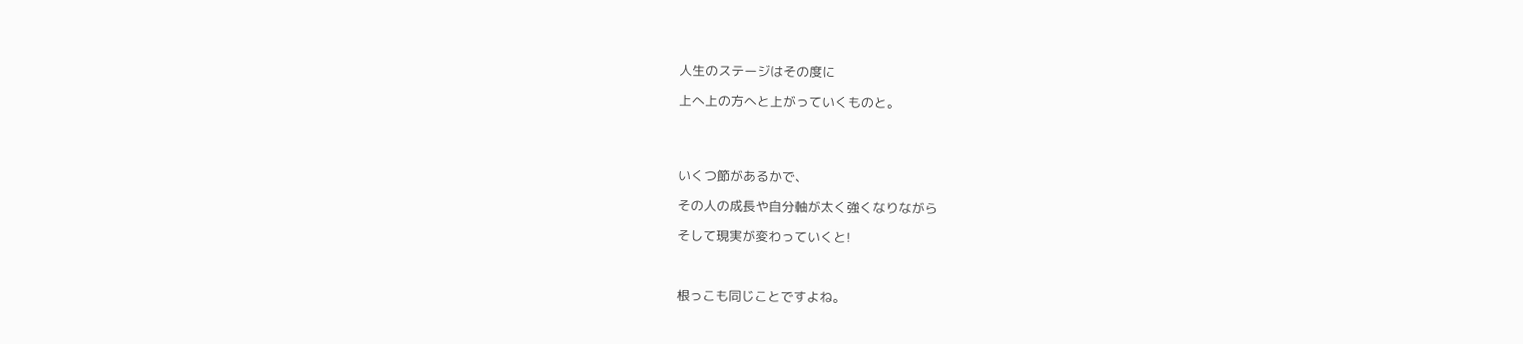人生のステージはその度に

上へ上の方へと上がっていくものと。




いくつ節があるかで、

その人の成長や自分軸が太く強くなりながら

そして現実が変わっていくと!



根っこも同じことですよね。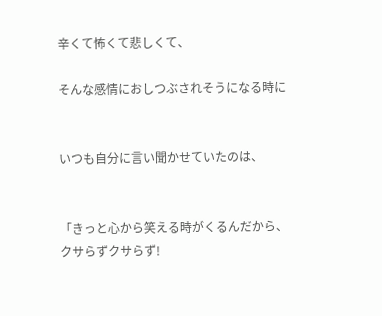辛くて怖くて悲しくて、

そんな感情におしつぶされそうになる時に


いつも自分に言い聞かせていたのは、


「きっと心から笑える時がくるんだから、クサらずクサらず!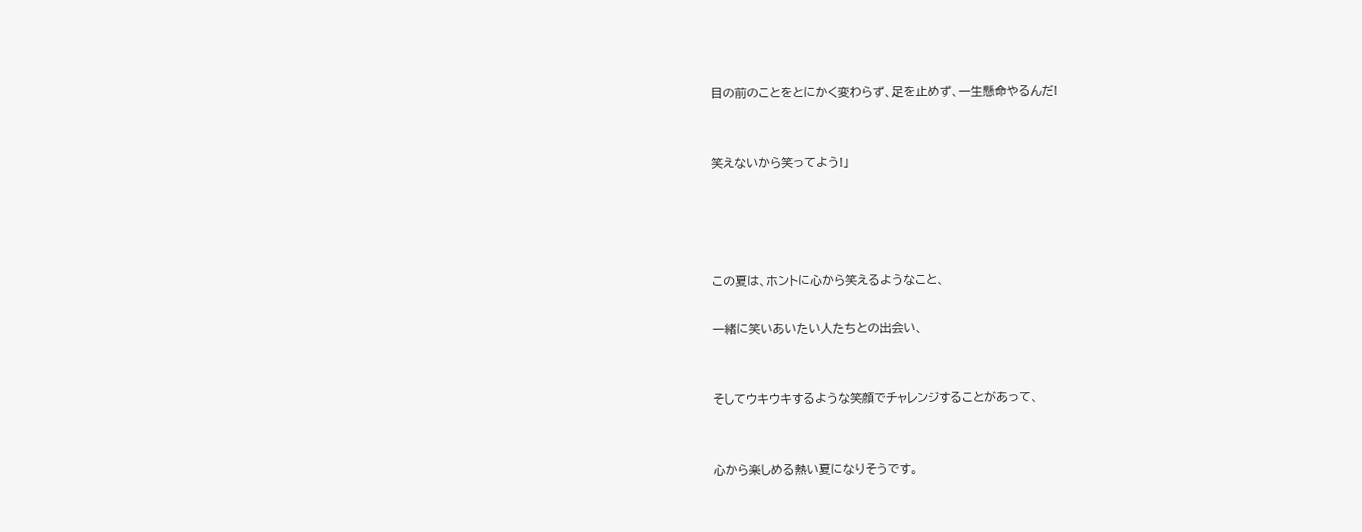目の前のことをとにかく変わらず、足を止めず、一生懸命やるんだ!


笑えないから笑ってよう!」




この夏は、ホントに心から笑えるようなこと、

一緒に笑いあいたい人たちとの出会い、


そしてウキウキするような笑顔でチャレンジすることがあって、


心から楽しめる熱い夏になりそうです。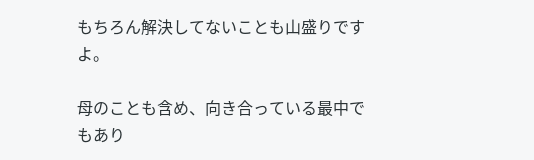もちろん解決してないことも山盛りですよ。

母のことも含め、向き合っている最中でもあり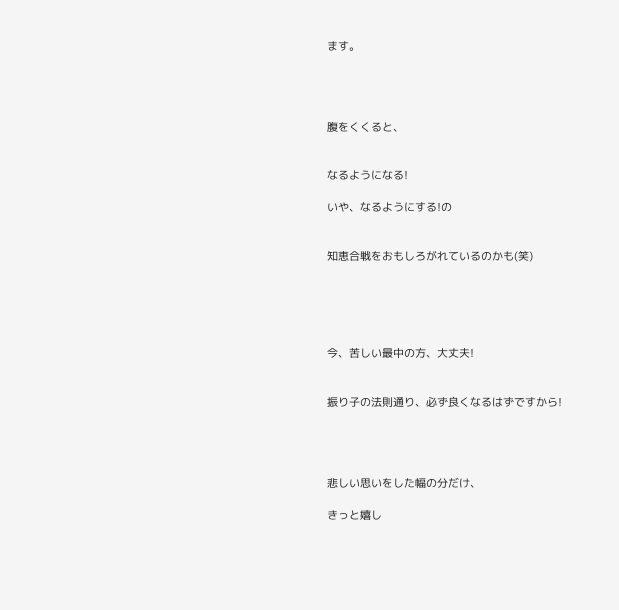ます。




腹をくくると、


なるようになる!

いや、なるようにする!の


知恵合戦をおもしろがれているのかも(笑)





今、苦しい最中の方、大丈夫!


振り子の法則通り、必ず良くなるはずですから!




悲しい思いをした幅の分だけ、

きっと嬉し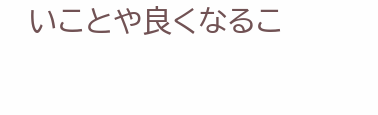いことや良くなるこ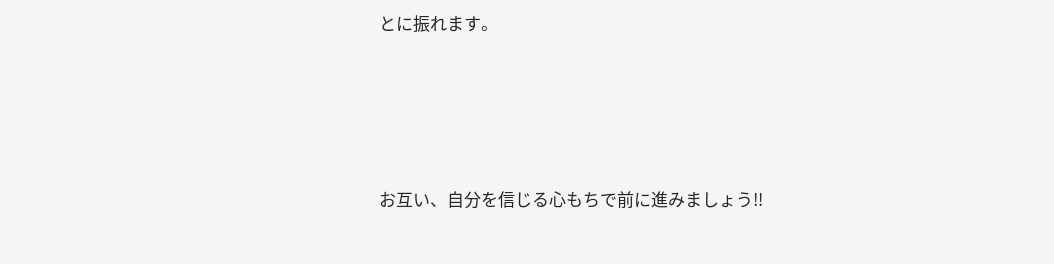とに振れます。




お互い、自分を信じる心もちで前に進みましょう‼